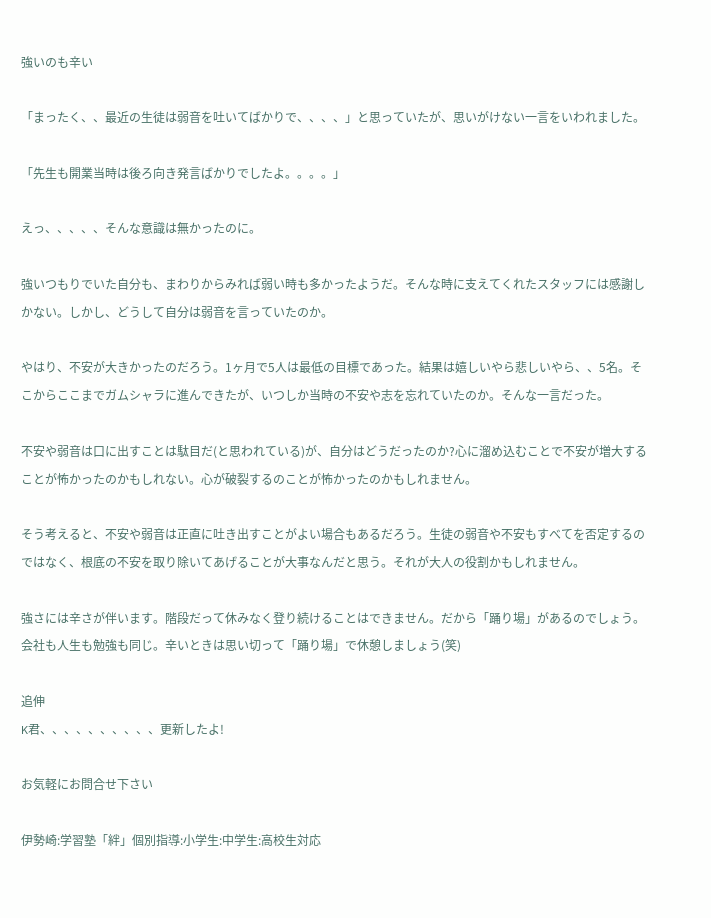強いのも辛い

「まったく、、最近の生徒は弱音を吐いてばかりで、、、、」と思っていたが、思いがけない一言をいわれました。

「先生も開業当時は後ろ向き発言ばかりでしたよ。。。。」

えっ、、、、、そんな意識は無かったのに。

強いつもりでいた自分も、まわりからみれば弱い時も多かったようだ。そんな時に支えてくれたスタッフには感謝しかない。しかし、どうして自分は弱音を言っていたのか。

やはり、不安が大きかったのだろう。1ヶ月で5人は最低の目標であった。結果は嬉しいやら悲しいやら、、5名。そこからここまでガムシャラに進んできたが、いつしか当時の不安や志を忘れていたのか。そんな一言だった。

不安や弱音は口に出すことは駄目だ(と思われている)が、自分はどうだったのか?心に溜め込むことで不安が増大することが怖かったのかもしれない。心が破裂するのことが怖かったのかもしれません。

そう考えると、不安や弱音は正直に吐き出すことがよい場合もあるだろう。生徒の弱音や不安もすべてを否定するのではなく、根底の不安を取り除いてあげることが大事なんだと思う。それが大人の役割かもしれません。

強さには辛さが伴います。階段だって休みなく登り続けることはできません。だから「踊り場」があるのでしょう。会社も人生も勉強も同じ。辛いときは思い切って「踊り場」で休憩しましょう(笑)

追伸
K君、、、、、、、、、、更新したよ!

お気軽にお問合せ下さい

伊勢崎:学習塾「絆」個別指導:小学生:中学生:高校生対応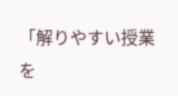「解りやすい授業を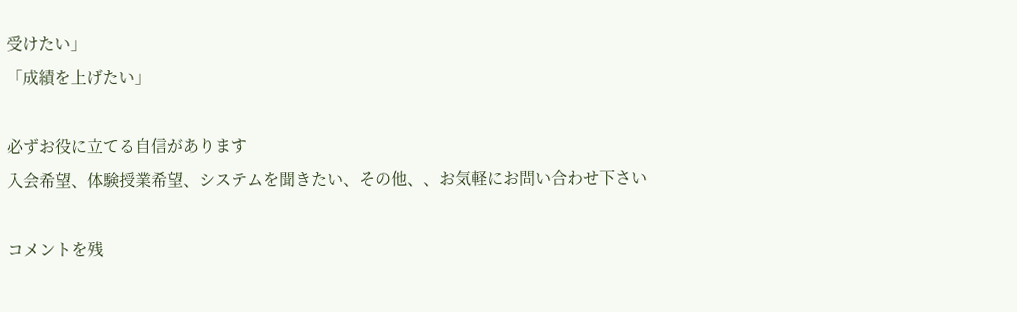受けたい」
「成績を上げたい」

必ずお役に立てる自信があります
入会希望、体験授業希望、システムを聞きたい、その他、、お気軽にお問い合わせ下さい

コメントを残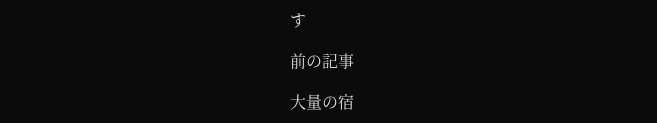す

前の記事

大量の宿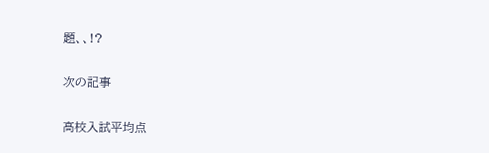題、、!?

次の記事

高校入試平均点